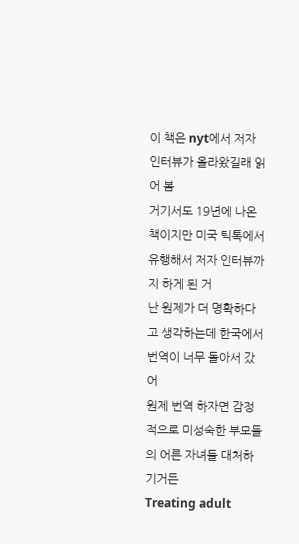이 책은 nyt에서 저자 인터뷰가 올라왔길래 읽어 봄
거기서도 19년에 나온 책이지만 미국 틱톡에서 유행해서 저자 인터뷰까지 하게 된 거
난 원제가 더 명확하다고 생각하는데 한국에서 번역이 너무 돌아서 갔어
원제 번역 하자면 감정적으로 미성숙한 부모들의 어른 자녀들 대처하기거든
Treating adult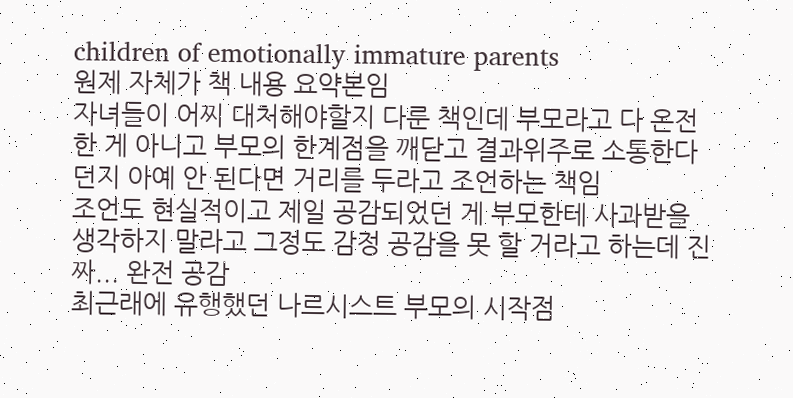children of emotionally immature parents
원제 자체가 책 내용 요약본임
자녀들이 어찌 대처해야할지 다룬 책인데 부모라고 다 온전한 게 아니고 부모의 한계점을 깨닫고 결과위주로 소통한다던지 아예 안 된다면 거리를 두라고 조언하는 책임
조언도 현실적이고 제일 공감되었던 게 부모한테 사과받을 생각하지 말라고 그정도 감정 공감을 못 할 거라고 하는데 진짜... 완전 공감
최근래에 유행했던 나르시스트 부모의 시작점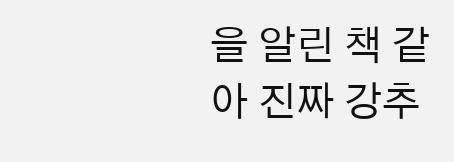을 알린 책 같아 진짜 강추